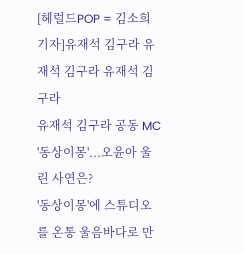[헤럴드POP = 김소희 기자]유재석 김구라 유재석 김구라 유재석 김구라
유재석 김구라 공동 MC '동상이몽'...오윤아 울린 사연은?
'동상이몽'에 스튜디오를 온통 울음바다로 만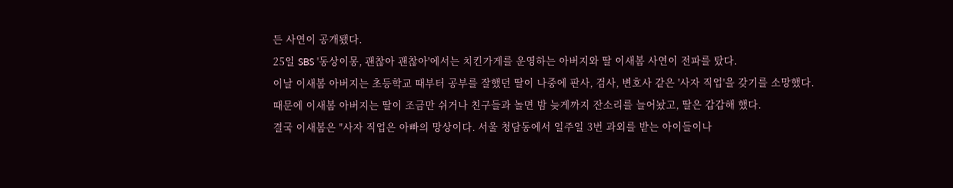든 사연이 공개됐다.
25일 SBS '동상이몽, 괜찮아 괜찮아'에서는 치킨가게를 운영하는 아버지와 딸 이새봄 사연이 전파를 탔다.
이날 이새봄 아버지는 초등학교 때부터 공부를 잘했던 딸이 나중에 판사, 검사, 변호사 같은 '사자 직업'을 갖기를 소망했다.
때문에 이새봄 아버지는 딸이 조금만 쉬거나 친구들과 놀면 밤 늦게까지 잔소리를 늘어놨고, 딸은 갑갑해 했다.
결국 이새봄은 "사자 직업은 아빠의 망상이다. 서울 청담동에서 일주일 3번 과외를 받는 아이들이나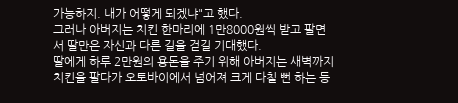가능하지. 내가 어떻게 되겠냐"고 했다.
그러나 아버지는 치킨 한마리에 1만8000원씩 받고 팔면서 딸만은 자신과 다른 길을 걷길 기대했다.
딸에게 하루 2만원의 용돈을 주기 위해 아버지는 새벽까지 치킨을 팔다가 오토바이에서 넘어져 크게 다칠 뻔 하는 등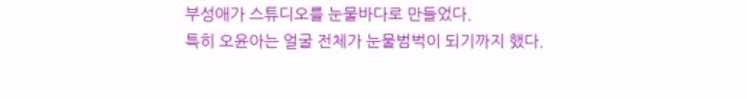부성애가 스튜디오를 눈물바다로 만들었다.
특히 오윤아는 얼굴 전체가 눈물범벅이 되기까지 했다.